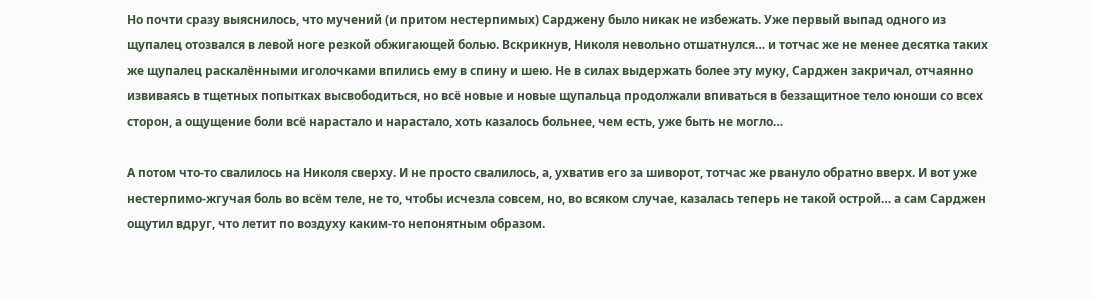Но почти сразу выяснилось, что мучений (и притом нестерпимых) Сарджену было никак не избежать. Уже первый выпад одного из щупалец отозвался в левой ноге резкой обжигающей болью. Вскрикнув, Николя невольно отшатнулся… и тотчас же не менее десятка таких же щупалец раскалёнными иголочками впились ему в спину и шею. Не в силах выдержать более эту муку, Сарджен закричал, отчаянно извиваясь в тщетных попытках высвободиться, но всё новые и новые щупальца продолжали впиваться в беззащитное тело юноши со всех сторон, а ощущение боли всё нарастало и нарастало, хоть казалось больнее, чем есть, уже быть не могло…

А потом что-то свалилось на Николя сверху. И не просто свалилось, а, ухватив его за шиворот, тотчас же рвануло обратно вверх. И вот уже нестерпимо-жгучая боль во всём теле, не то, чтобы исчезла совсем, но, во всяком случае, казалась теперь не такой острой… а сам Сарджен ощутил вдруг, что летит по воздуху каким-то непонятным образом.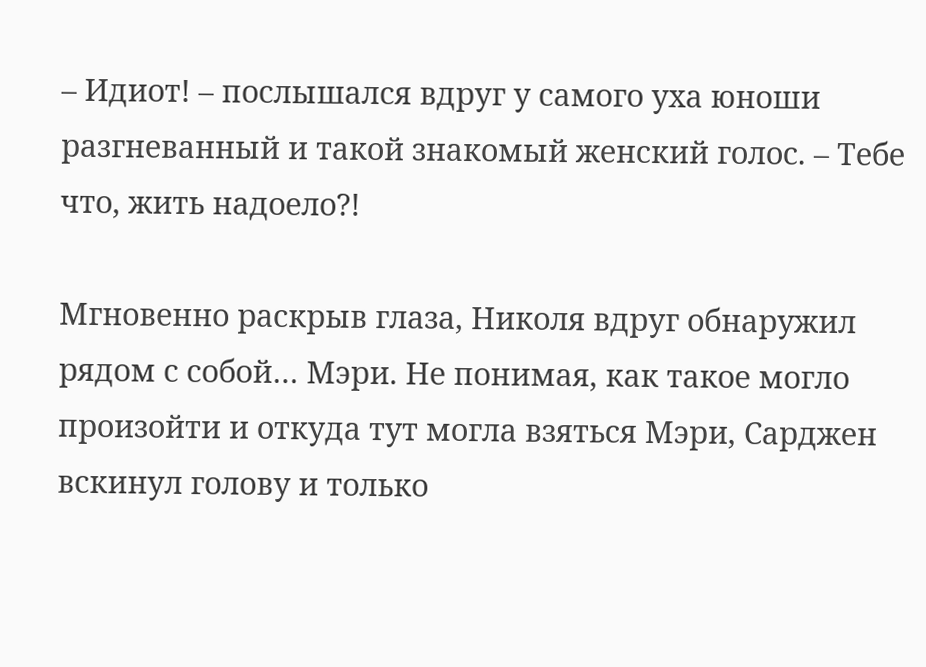– Идиот! – послышался вдруг у самого уха юноши разгневанный и такой знакомый женский голос. – Тебе что, жить надоело?!

Мгновенно раскрыв глаза, Николя вдруг обнаружил рядом с собой… Мэри. Не понимая, как такое могло произойти и откуда тут могла взяться Мэри, Сарджен вскинул голову и только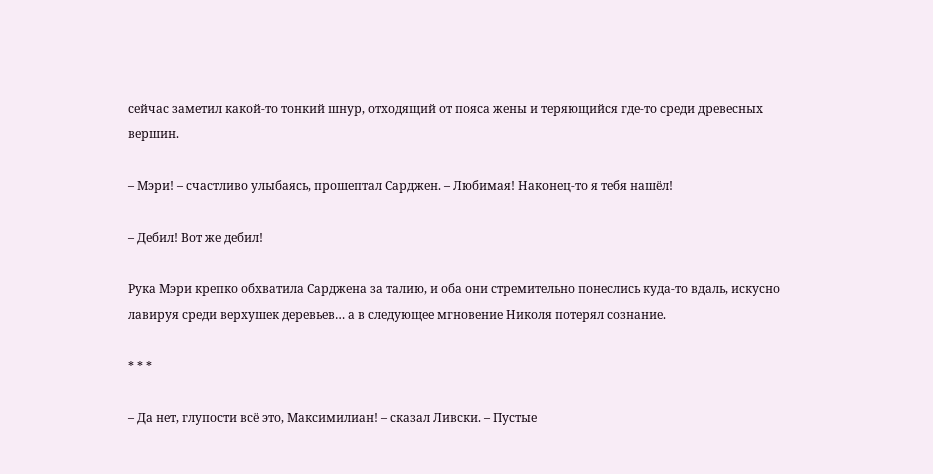сейчас заметил какой-то тонкий шнур, отходящий от пояса жены и теряющийся где-то среди древесных вершин.

– Мэри! – счастливо улыбаясь, прошептал Сарджен. – Любимая! Наконец-то я тебя нашёл!

– Дебил! Вот же дебил!

Рука Мэри крепко обхватила Сарджена за талию, и оба они стремительно понеслись куда-то вдаль, искусно лавируя среди верхушек деревьев… а в следующее мгновение Николя потерял сознание.

* * *

– Да нет, глупости всё это, Максимилиан! – сказал Ливски. – Пустые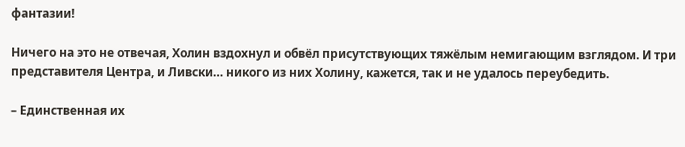фантазии!

Ничего на это не отвечая, Холин вздохнул и обвёл присутствующих тяжёлым немигающим взглядом. И три представителя Центра, и Ливски… никого из них Холину, кажется, так и не удалось переубедить.

– Единственная их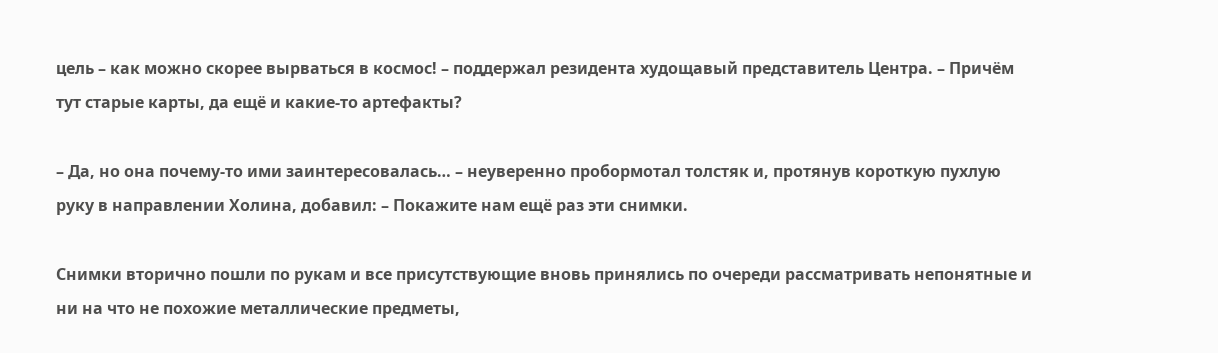цель – как можно скорее вырваться в космос! – поддержал резидента худощавый представитель Центра. – Причём тут старые карты, да ещё и какие-то артефакты?

– Да, но она почему-то ими заинтересовалась… – неуверенно пробормотал толстяк и, протянув короткую пухлую руку в направлении Холина, добавил: – Покажите нам ещё раз эти снимки.

Снимки вторично пошли по рукам и все присутствующие вновь принялись по очереди рассматривать непонятные и ни на что не похожие металлические предметы,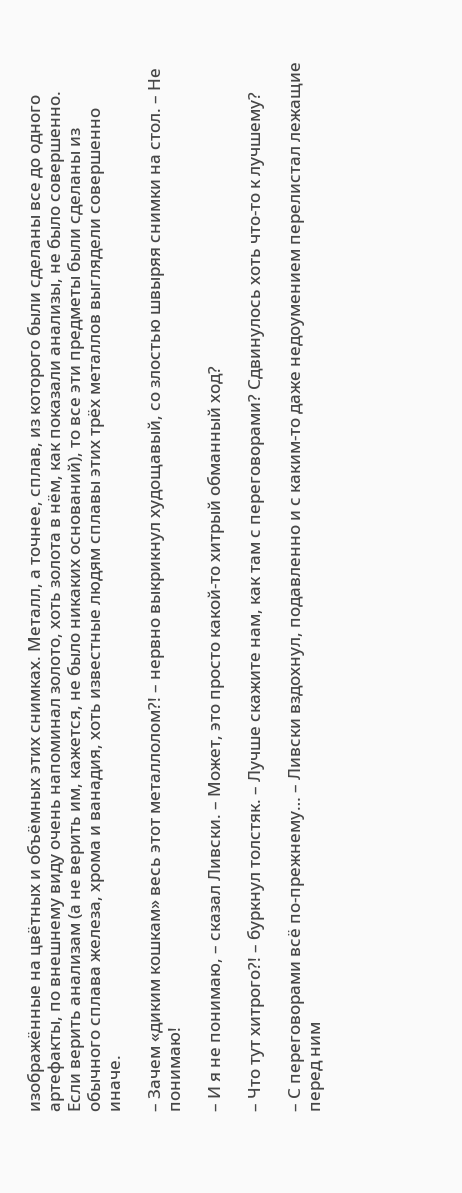изображённые на цвётных и объёмных этих снимках. Металл, а точнее, сплав, из которого были сделаны все до одного артефакты, по внешнему виду очень напоминал золото, хоть золота в нём, как показали анализы, не было совершенно. Если верить анализам (а не верить им, кажется, не было никаких оснований), то все эти предметы были сделаны из обычного сплава железа, хрома и ванадия, хоть известные людям сплавы этих трёх металлов выглядели совершенно иначе.

– Зачем «диким кошкам» весь этот металлолом?! – нервно выкрикнул худощавый, со злостью швыряя снимки на стол. – Не понимаю!

– И я не понимаю, – сказал Ливски. – Может, это просто какой-то хитрый обманный ход?

– Что тут хитрого?! – буркнул толстяк. – Лучше скажите нам, как там с переговорами? Сдвинулось хоть что-то к лучшему?

– С переговорами всё по-прежнему… – Ливски вздохнул, подавленно и с каким-то даже недоумением перелистал лежащие перед ним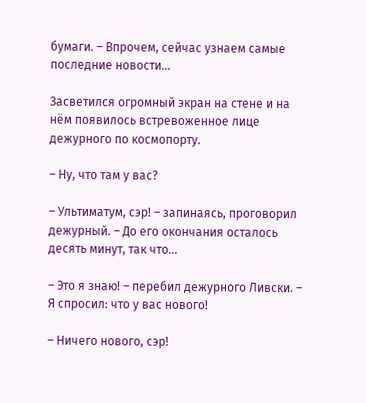бумаги. – Впрочем, сейчас узнаем самые последние новости…

Засветился огромный экран на стене и на нём появилось встревоженное лице дежурного по космопорту.

– Ну, что там у вас?

– Ультиматум, сэр! – запинаясь, проговорил дежурный. – До его окончания осталось десять минут, так что…

– Это я знаю! – перебил дежурного Ливски. – Я спросил: что у вас нового!

– Ничего нового, сэр!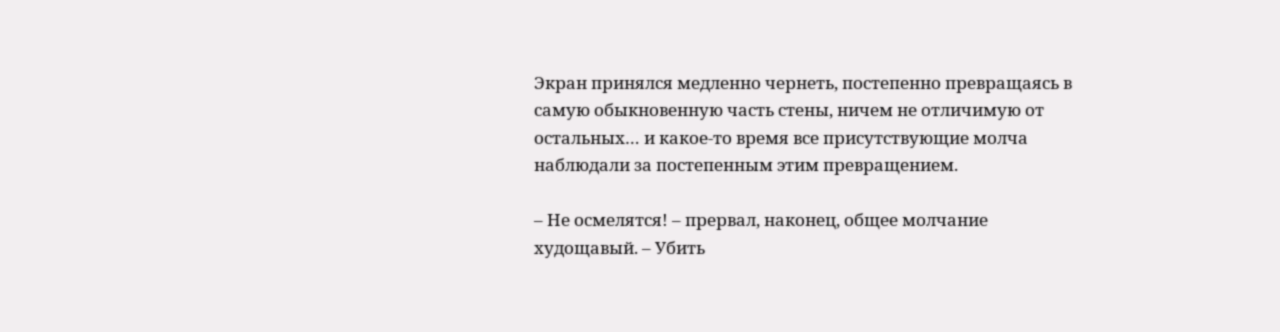Экран принялся медленно чернеть, постепенно превращаясь в самую обыкновенную часть стены, ничем не отличимую от остальных… и какое-то время все присутствующие молча наблюдали за постепенным этим превращением.

– Не осмелятся! – прервал, наконец, общее молчание худощавый. – Убить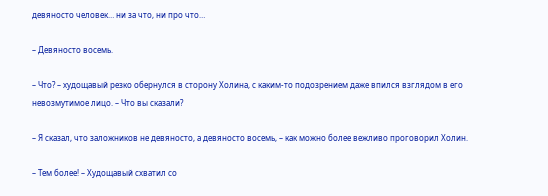девяносто человек… ни за что, ни про что…

– Девяносто восемь.

– Что? – худощавый резко обернулся в сторону Холина, с каким-то подозрением даже впился взглядом в его невозмутимое лицо. – Что вы сказали?

– Я сказал, что заложников не девяносто, а девяносто восемь, – как можно более вежливо проговорил Холин.

– Тем более! – Худощавый схватил со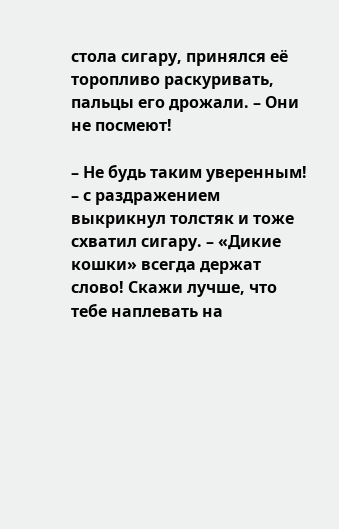стола сигару, принялся её торопливо раскуривать, пальцы его дрожали. – Они не посмеют!

– Не будь таким уверенным! – с раздражением выкрикнул толстяк и тоже схватил сигару. – «Дикие кошки» всегда держат слово! Скажи лучше, что тебе наплевать на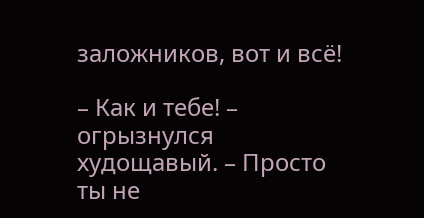заложников, вот и всё!

– Как и тебе! – огрызнулся худощавый. – Просто ты не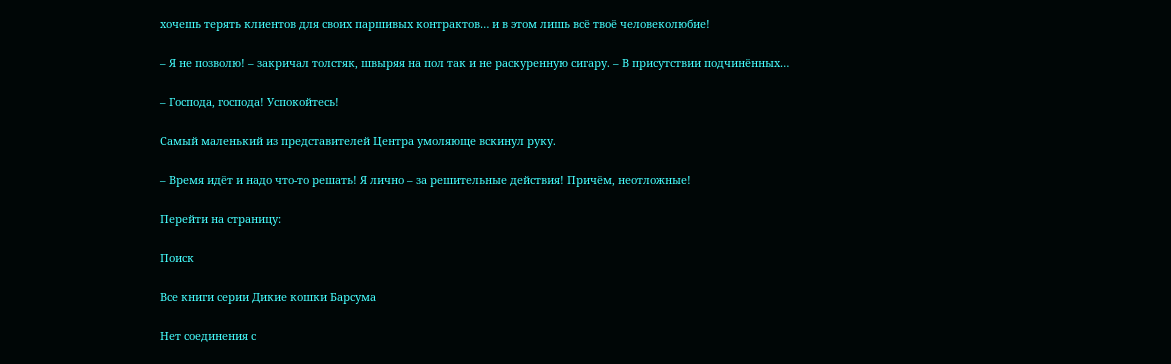хочешь терять клиентов для своих паршивых контрактов… и в этом лишь всё твоё человеколюбие!

– Я не позволю! – закричал толстяк, швыряя на пол так и не раскуренную сигару. – В присутствии подчинённых…

– Господа, господа! Успокойтесь!

Самый маленький из представителей Центра умоляюще вскинул руку.

– Время идёт и надо что-то решать! Я лично – за решительные действия! Причём, неотложные!

Перейти на страницу:

Поиск

Все книги серии Дикие кошки Барсума

Нет соединения с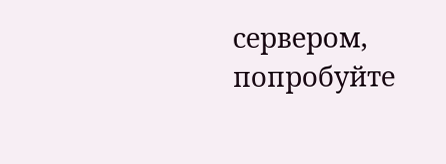сервером, попробуйте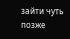зайти чуть позже